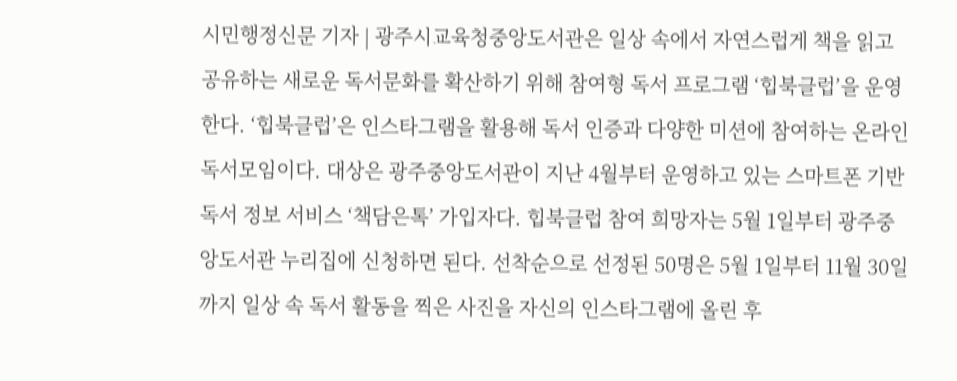시민행정신문 기자 | 광주시교육청중앙도서관은 일상 속에서 자연스럽게 책을 읽고 공유하는 새로운 독서문화를 확산하기 위해 참여형 독서 프로그램 ‘힙북클럽’을 운영한다. ‘힙북클럽’은 인스타그램을 활용해 독서 인증과 다양한 미션에 참여하는 온라인 독서모임이다. 대상은 광주중앙도서관이 지난 4월부터 운영하고 있는 스마트폰 기반 독서 정보 서비스 ‘책담은톡’ 가입자다. 힙북클럽 참여 희망자는 5월 1일부터 광주중앙도서관 누리집에 신청하면 된다. 선착순으로 선정된 50명은 5월 1일부터 11월 30일까지 일상 속 독서 활동을 찍은 사진을 자신의 인스타그램에 올린 후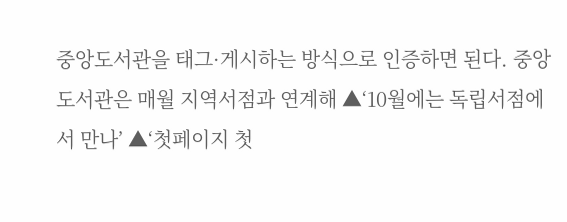중앙도서관을 태그·게시하는 방식으로 인증하면 된다. 중앙도서관은 매월 지역서점과 연계해 ▲‘10월에는 독립서점에서 만나’ ▲‘첫페이지 첫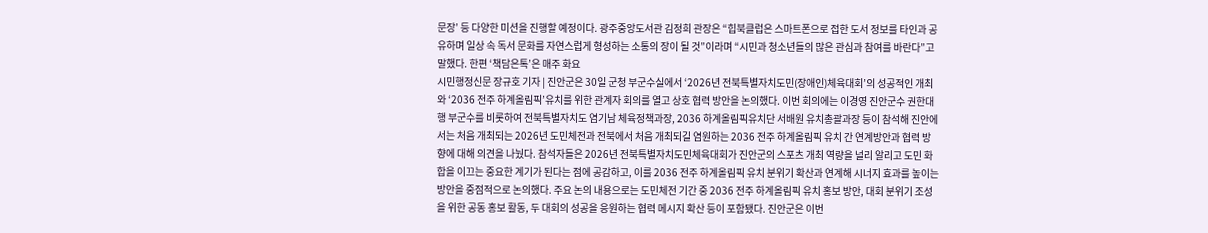문장’ 등 다양한 미션을 진행할 예정이다. 광주중앙도서관 김정희 관장은 “힙북클럽은 스마트폰으로 접한 도서 정보를 타인과 공유하며 일상 속 독서 문화를 자연스럽게 형성하는 소통의 장이 될 것”이라며 “시민과 청소년들의 많은 관심과 참여를 바란다”고 말했다. 한편 ‘책담은톡’은 매주 화요
시민행정신문 장규호 기자 | 진안군은 30일 군청 부군수실에서 ‘2026년 전북특별자치도민(장애인)체육대회’의 성공적인 개최와 ‘2036 전주 하계올림픽’유치를 위한 관계자 회의를 열고 상호 협력 방안을 논의했다. 이번 회의에는 이경영 진안군수 권한대행 부군수를 비롯하여 전북특별자치도 염기남 체육정책과장, 2036 하계올림픽유치단 서배원 유치총괄과장 등이 참석해 진안에서는 처음 개최되는 2026년 도민체전과 전북에서 처음 개최되길 염원하는 2036 전주 하계올림픽 유치 간 연계방안과 협력 방향에 대해 의견을 나눴다. 참석자들은 2026년 전북특별자치도민체육대회가 진안군의 스포츠 개최 역량을 널리 알리고 도민 화합을 이끄는 중요한 계기가 된다는 점에 공감하고, 이를 2036 전주 하계올림픽 유치 분위기 확산과 연계해 시너지 효과를 높이는 방안을 중점적으로 논의했다. 주요 논의 내용으로는 도민체전 기간 중 2036 전주 하계올림픽 유치 홍보 방안, 대회 분위기 조성을 위한 공동 홍보 활동, 두 대회의 성공을 응원하는 협력 메시지 확산 등이 포함됐다. 진안군은 이번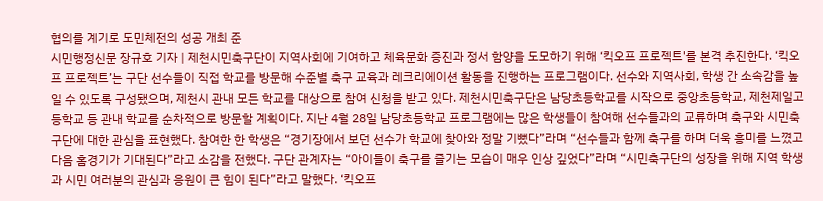협의를 계기로 도민체전의 성공 개최 준
시민행정신문 장규호 기자 | 제천시민축구단이 지역사회에 기여하고 체육문화 증진과 정서 함양을 도모하기 위해 ‘킥오프 프로젝트'를 본격 추진한다. ‘킥오프 프로젝트’는 구단 선수들이 직접 학교를 방문해 수준별 축구 교육과 레크리에이션 활동을 진행하는 프로그램이다. 선수와 지역사회, 학생 간 소속감을 높일 수 있도록 구성됐으며, 제천시 관내 모든 학교를 대상으로 참여 신청을 받고 있다. 제천시민축구단은 남당초등학교를 시작으로 중앙초등학교, 제천제일고등학교 등 관내 학교를 순차적으로 방문할 계획이다. 지난 4월 28일 남당초등학교 프로그램에는 많은 학생들이 참여해 선수들과의 교류하며 축구와 시민축구단에 대한 관심을 표현했다. 참여한 한 학생은 “경기장에서 보던 선수가 학교에 찾아와 정말 기뻤다”라며 “선수들과 함께 축구를 하며 더욱 흥미를 느꼈고 다음 홈경기가 기대된다”라고 소감을 전했다. 구단 관계자는 “아이들이 축구를 즐기는 모습이 매우 인상 깊었다”라며 “시민축구단의 성장을 위해 지역 학생과 시민 여러분의 관심과 응원이 큰 힘이 된다”라고 말했다. ‘킥오프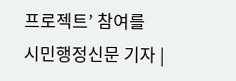프로젝트’ 참여를
시민행정신문 기자 |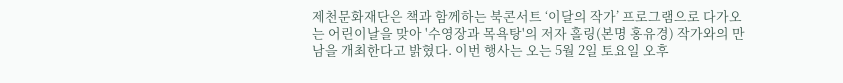제천문화재단은 책과 함께하는 북콘서트 ‘이달의 작가’ 프로그램으로 다가오는 어린이날을 맞아 '수영장과 목욕탕'의 저자 홀링(본명 홍유경) 작가와의 만남을 개최한다고 밝혔다. 이번 행사는 오는 5월 2일 토요일 오후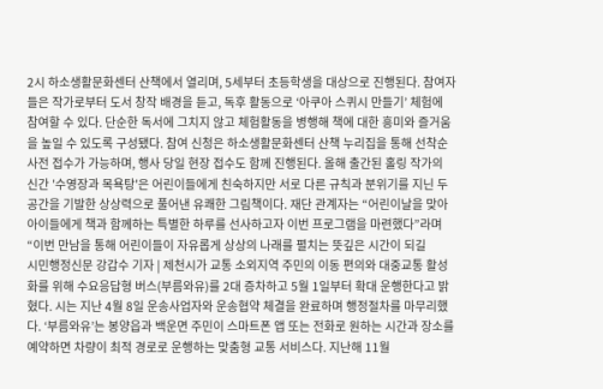2시 하소생활문화센터 산책에서 열리며, 5세부터 초등학생을 대상으로 진행된다. 참여자들은 작가로부터 도서 창작 배경을 듣고, 독후 활동으로 ‘아쿠아 스퀴시 만들기’ 체험에 참여할 수 있다. 단순한 독서에 그치지 않고 체험활동을 병행해 책에 대한 흥미와 즐거움을 높일 수 있도록 구성됐다. 참여 신청은 하소생활문화센터 산책 누리집을 통해 선착순 사전 접수가 가능하며, 행사 당일 현장 접수도 함께 진행된다. 올해 출간된 홀링 작가의 신간 '수영장과 목욕탕'은 어린이들에게 친숙하지만 서로 다른 규칙과 분위기를 지닌 두 공간을 기발한 상상력으로 풀어낸 유쾌한 그림책이다. 재단 관계자는 “어린이날을 맞아 아이들에게 책과 함께하는 특별한 하루를 선사하고자 이번 프로그램을 마련했다”라며 “이번 만남을 통해 어린이들이 자유롭게 상상의 나래를 펼치는 뜻깊은 시간이 되길
시민행정신문 강갑수 기자 | 제천시가 교통 소외지역 주민의 이동 편의와 대중교통 활성화를 위해 수요응답형 버스(부름와유)를 2대 증차하고 5월 1일부터 확대 운행한다고 밝혔다. 시는 지난 4월 8일 운송사업자와 운송협약 체결을 완료하며 행정절차를 마무리했다. ‘부름와유’는 봉양읍과 백운면 주민이 스마트폰 앱 또는 전화로 원하는 시간과 장소를 예약하면 차량이 최적 경로로 운행하는 맞춤형 교통 서비스다. 지난해 11월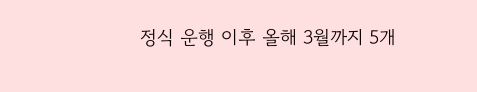정식 운행 이후 올해 3월까지 5개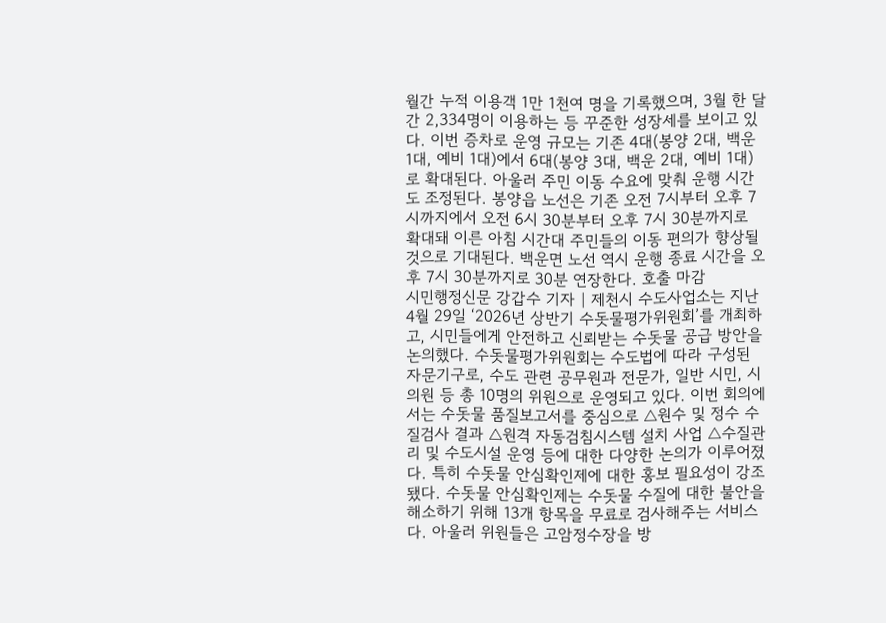월간 누적 이용객 1만 1천여 명을 기록했으며, 3월 한 달간 2,334명이 이용하는 등 꾸준한 성장세를 보이고 있다. 이번 증차로 운영 규모는 기존 4대(봉양 2대, 백운 1대, 예비 1대)에서 6대(봉양 3대, 백운 2대, 예비 1대)로 확대된다. 아울러 주민 이동 수요에 맞춰 운행 시간도 조정된다. 봉양읍 노선은 기존 오전 7시부터 오후 7시까지에서 오전 6시 30분부터 오후 7시 30분까지로 확대돼 이른 아침 시간대 주민들의 이동 편의가 향상될 것으로 기대된다. 백운면 노선 역시 운행 종료 시간을 오후 7시 30분까지로 30분 연장한다. 호출 마감
시민행정신문 강갑수 기자 | 제천시 수도사업소는 지난 4월 29일 ‘2026년 상반기 수돗물평가위원회’를 개최하고, 시민들에게 안전하고 신뢰받는 수돗물 공급 방안을 논의했다. 수돗물평가위원회는 수도법에 따라 구성된 자문기구로, 수도 관련 공무원과 전문가, 일반 시민, 시의원 등 총 10명의 위원으로 운영되고 있다. 이번 회의에서는 수돗물 품질보고서를 중심으로 △원수 및 정수 수질검사 결과 △원격 자동검침시스템 설치 사업 △수질관리 및 수도시설 운영 등에 대한 다양한 논의가 이루어졌다. 특히 수돗물 안심확인제에 대한 홍보 필요성이 강조됐다. 수돗물 안심확인제는 수돗물 수질에 대한 불안을 해소하기 위해 13개 항목을 무료로 검사해주는 서비스다. 아울러 위원들은 고암정수장을 방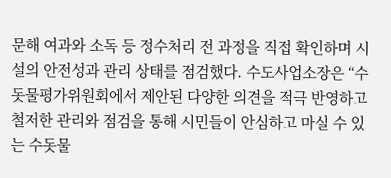문해 여과와 소독 등 정수처리 전 과정을 직접 확인하며 시설의 안전성과 관리 상태를 점검했다. 수도사업소장은 “수돗물평가위원회에서 제안된 다양한 의견을 적극 반영하고 철저한 관리와 점검을 통해 시민들이 안심하고 마실 수 있는 수돗물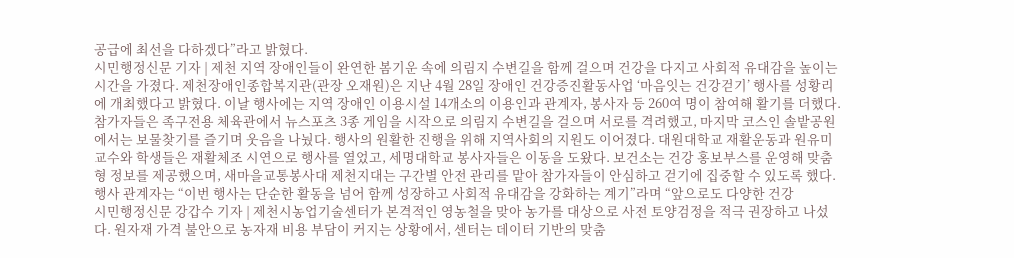공급에 최선을 다하겠다”라고 밝혔다.
시민행정신문 기자 | 제천 지역 장애인들이 완연한 봄기운 속에 의림지 수변길을 함께 걸으며 건강을 다지고 사회적 유대감을 높이는 시간을 가졌다. 제천장애인종합복지관(관장 오재원)은 지난 4월 28일 장애인 건강증진활동사업 ‘마음잇는 건강걷기’ 행사를 성황리에 개최했다고 밝혔다. 이날 행사에는 지역 장애인 이용시설 14개소의 이용인과 관계자, 봉사자 등 260여 명이 참여해 활기를 더했다. 참가자들은 족구전용 체육관에서 뉴스포츠 3종 게임을 시작으로 의림지 수변길을 걸으며 서로를 격려했고, 마지막 코스인 솔밭공원에서는 보물찾기를 즐기며 웃음을 나눴다. 행사의 원활한 진행을 위해 지역사회의 지원도 이어졌다. 대원대학교 재활운동과 원유미 교수와 학생들은 재활체조 시연으로 행사를 열었고, 세명대학교 봉사자들은 이동을 도왔다. 보건소는 건강 홍보부스를 운영해 맞춤형 정보를 제공했으며, 새마을교통봉사대 제천지대는 구간별 안전 관리를 맡아 참가자들이 안심하고 걷기에 집중할 수 있도록 했다. 행사 관계자는 “이번 행사는 단순한 활동을 넘어 함께 성장하고 사회적 유대감을 강화하는 계기”라며 “앞으로도 다양한 건강
시민행정신문 강갑수 기자 | 제천시농업기술센터가 본격적인 영농철을 맞아 농가를 대상으로 사전 토양검정을 적극 권장하고 나섰다. 원자재 가격 불안으로 농자재 비용 부담이 커지는 상황에서, 센터는 데이터 기반의 맞춤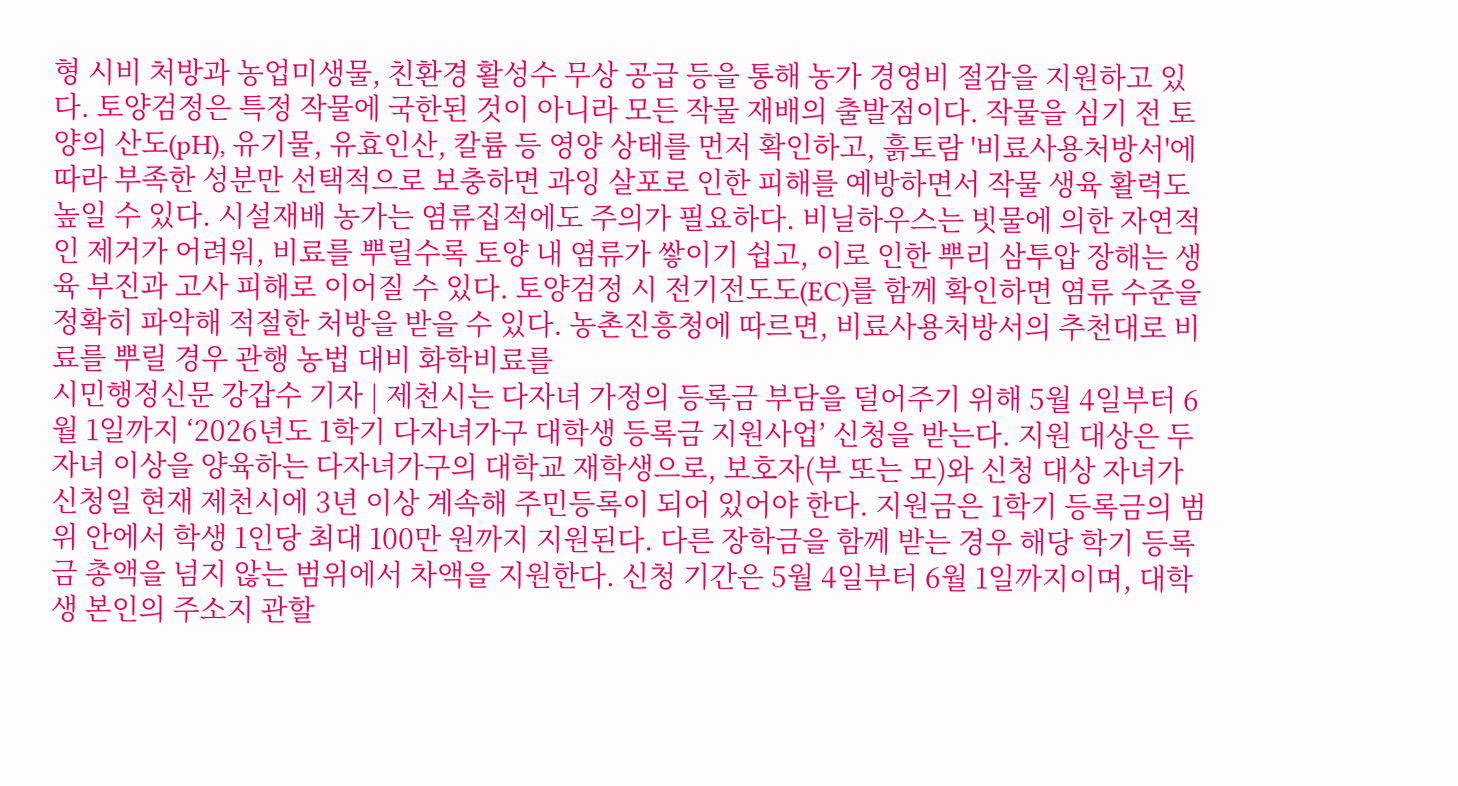형 시비 처방과 농업미생물, 친환경 활성수 무상 공급 등을 통해 농가 경영비 절감을 지원하고 있다. 토양검정은 특정 작물에 국한된 것이 아니라 모든 작물 재배의 출발점이다. 작물을 심기 전 토양의 산도(pH), 유기물, 유효인산, 칼륨 등 영양 상태를 먼저 확인하고, 흙토람 '비료사용처방서'에 따라 부족한 성분만 선택적으로 보충하면 과잉 살포로 인한 피해를 예방하면서 작물 생육 활력도 높일 수 있다. 시설재배 농가는 염류집적에도 주의가 필요하다. 비닐하우스는 빗물에 의한 자연적인 제거가 어려워, 비료를 뿌릴수록 토양 내 염류가 쌓이기 쉽고, 이로 인한 뿌리 삼투압 장해는 생육 부진과 고사 피해로 이어질 수 있다. 토양검정 시 전기전도도(EC)를 함께 확인하면 염류 수준을 정확히 파악해 적절한 처방을 받을 수 있다. 농촌진흥청에 따르면, 비료사용처방서의 추천대로 비료를 뿌릴 경우 관행 농법 대비 화학비료를
시민행정신문 강갑수 기자 | 제천시는 다자녀 가정의 등록금 부담을 덜어주기 위해 5월 4일부터 6월 1일까지 ‘2026년도 1학기 다자녀가구 대학생 등록금 지원사업’ 신청을 받는다. 지원 대상은 두 자녀 이상을 양육하는 다자녀가구의 대학교 재학생으로, 보호자(부 또는 모)와 신청 대상 자녀가 신청일 현재 제천시에 3년 이상 계속해 주민등록이 되어 있어야 한다. 지원금은 1학기 등록금의 범위 안에서 학생 1인당 최대 100만 원까지 지원된다. 다른 장학금을 함께 받는 경우 해당 학기 등록금 총액을 넘지 않는 범위에서 차액을 지원한다. 신청 기간은 5월 4일부터 6월 1일까지이며, 대학생 본인의 주소지 관할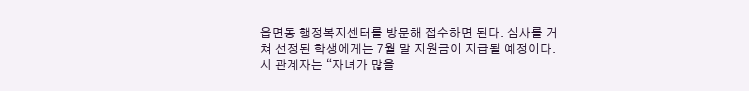읍면동 행정복지센터를 방문해 접수하면 된다. 심사를 거쳐 선정된 학생에게는 7월 말 지원금이 지급될 예정이다. 시 관계자는 “자녀가 많을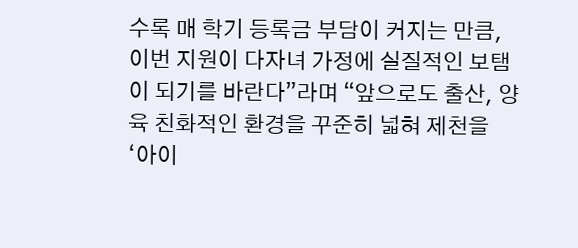수록 매 학기 등록금 부담이 커지는 만큼, 이번 지원이 다자녀 가정에 실질적인 보탬이 되기를 바란다”라며 “앞으로도 출산, 양육 친화적인 환경을 꾸준히 넓혀 제천을 ‘아이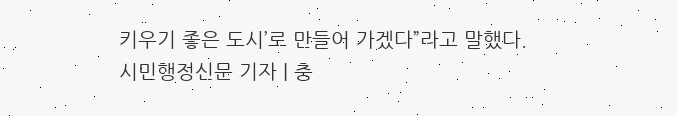키우기 좋은 도시’로 만들어 가겠다”라고 말했다.
시민행정신문 기자 | 충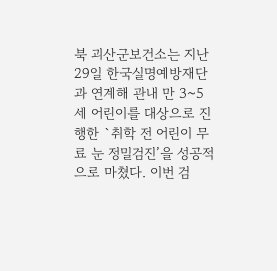북 괴산군보건소는 지난 29일 한국실명예방재단과 연계해 관내 만 3~5세 어린이를 대상으로 진행한 `취학 전 어린이 무료 눈 정밀검진’을 성공적으로 마쳤다. 이번 검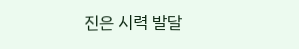진은 시력 발달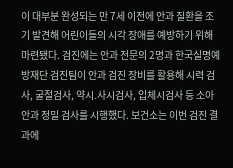이 대부분 완성되는 만 7세 이전에 안과 질환을 조기 발견해 어린이들의 시각 장애를 예방하기 위해 마련됐다. 검진에는 안과 전문의 2명과 한국실명예방재단 검진팀이 안과 검진 장비를 활용해 시력 검사, 굴절검사, 약시․사시검사, 입체시검사 등 소아안과 정밀 검사를 시행했다. 보건소는 이번 검진 결과에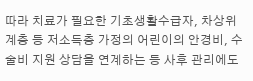따라 치료가 필요한 기초생활수급자, 차상위계층 등 저소득층 가정의 어린이의 안경비, 수술비 지원 상담을 연계하는 등 사후 관리에도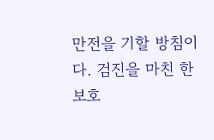만전을 기할 방침이다. 검진을 마친 한 보호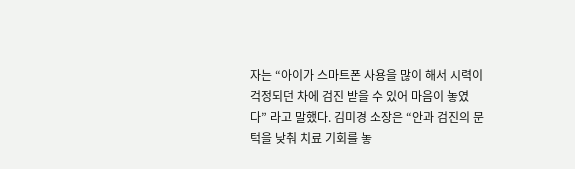자는 “아이가 스마트폰 사용을 많이 해서 시력이 걱정되던 차에 검진 받을 수 있어 마음이 놓였다” 라고 말했다. 김미경 소장은 “안과 검진의 문턱을 낮춰 치료 기회를 놓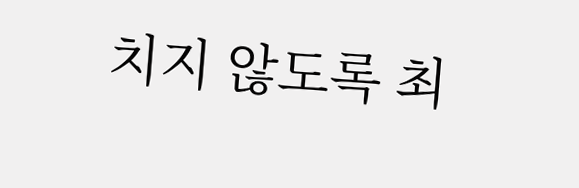치지 않도록 최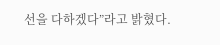선을 다하겠다”라고 밝혔다.